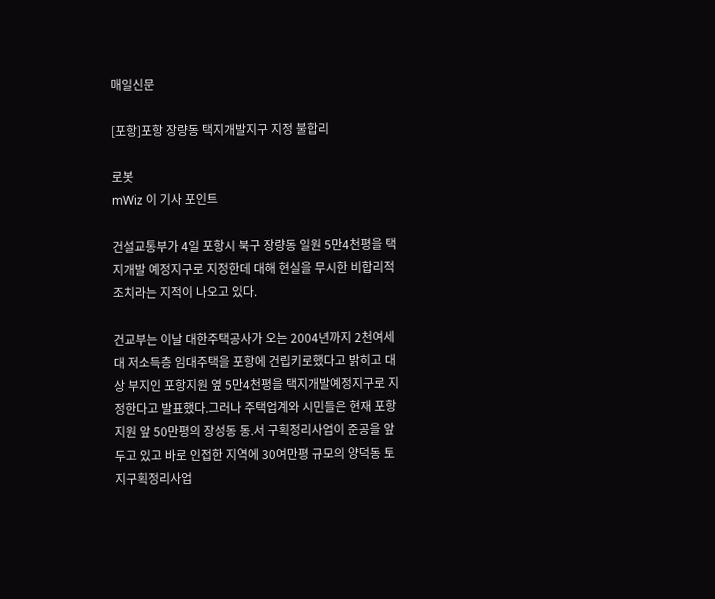매일신문

[포항]포항 장량동 택지개발지구 지정 불합리

로봇
mWiz 이 기사 포인트

건설교통부가 4일 포항시 북구 장량동 일원 5만4천평을 택지개발 예정지구로 지정한데 대해 현실을 무시한 비합리적 조치라는 지적이 나오고 있다.

건교부는 이날 대한주택공사가 오는 2004년까지 2천여세대 저소득층 임대주택을 포항에 건립키로했다고 밝히고 대상 부지인 포항지원 옆 5만4천평을 택지개발예정지구로 지정한다고 발표했다.그러나 주택업계와 시민들은 현재 포항지원 앞 50만평의 장성동 동.서 구획정리사업이 준공을 앞두고 있고 바로 인접한 지역에 30여만평 규모의 양덕동 토지구획정리사업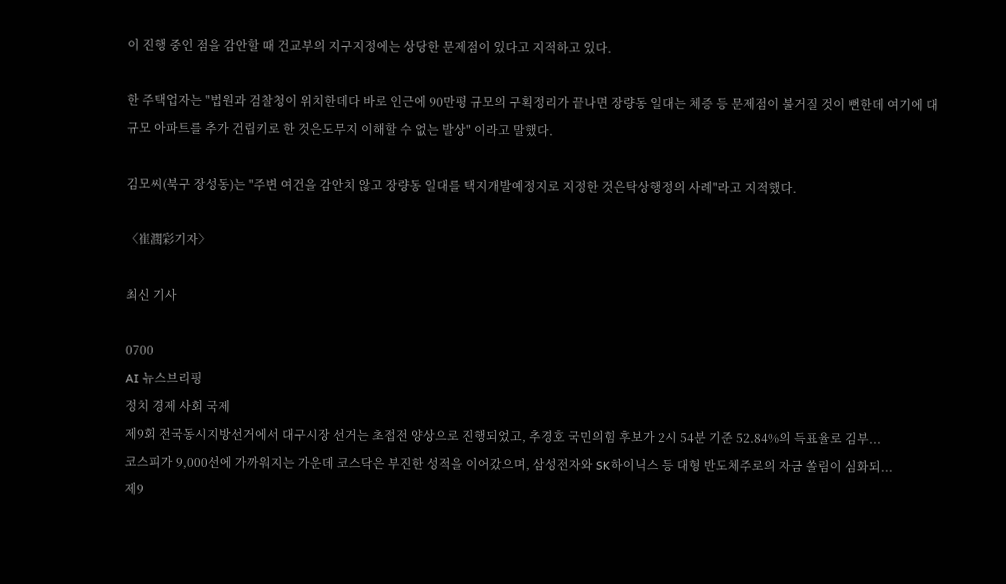이 진행 중인 점을 감안할 때 건교부의 지구지정에는 상당한 문제점이 있다고 지적하고 있다.

한 주택업자는 "법원과 검찰청이 위치한데다 바로 인근에 90만평 규모의 구획정리가 끝나면 장량동 일대는 체증 등 문제점이 불거질 것이 뻔한데 여기에 대규모 아파트를 추가 건립키로 한 것은도무지 이해할 수 없는 발상" 이라고 말했다.

김모씨(북구 장성동)는 "주변 여건을 감안치 않고 장량동 일대를 택지개발예정지로 지정한 것은탁상행정의 사례"라고 지적했다.

〈崔潤彩기자〉

최신 기사

0700
AI 뉴스브리핑
정치 경제 사회 국제
제9회 전국동시지방선거에서 대구시장 선거는 초접전 양상으로 진행되었고, 추경호 국민의힘 후보가 2시 54분 기준 52.84%의 득표율로 김부...
코스피가 9,000선에 가까워지는 가운데 코스닥은 부진한 성적을 이어갔으며, 삼성전자와 SK하이닉스 등 대형 반도체주로의 자금 쏠림이 심화되...
제9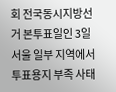회 전국동시지방선거 본투표일인 3일 서울 일부 지역에서 투표용지 부족 사태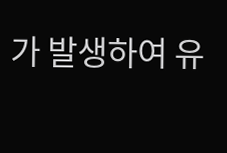가 발생하여 유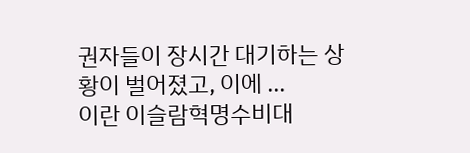권자들이 장시간 대기하는 상황이 벌어졌고, 이에 ...
이란 이슬람혁명수비대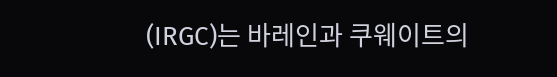(IRGC)는 바레인과 쿠웨이트의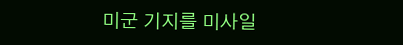미군 기지를 미사일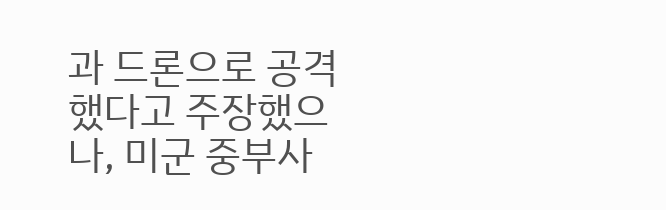과 드론으로 공격했다고 주장했으나, 미군 중부사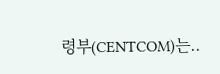령부(CENTCOM)는..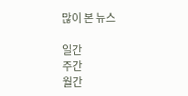많이 본 뉴스

일간
주간
월간